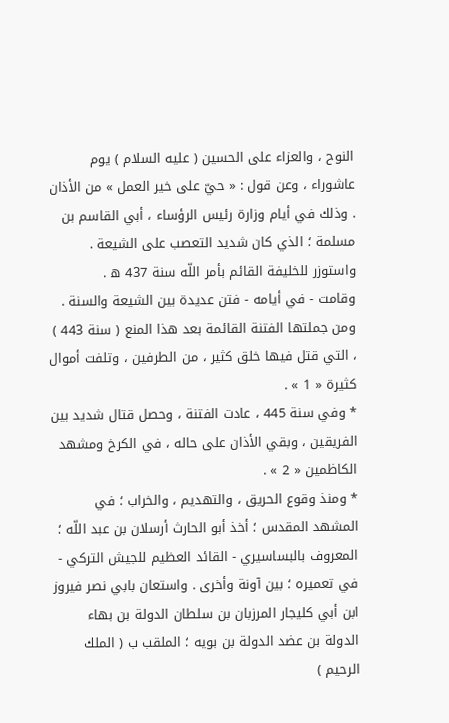النوح ، والعزاء على الحسين ( عليه السلام ) يوم عاشوراء ، وعن قول : « حيّ على خير العمل » من الأذان . وذلك في أيام وزارة رئيس الرؤساء ، أبي القاسم بن مسلمة ؛ الذي كان شديد التعصب على الشيعة .
واستوزر للخليفة القائم بأمر اللّه سنة 437 ه .
وقامت - في أيامه - فتن عديدة بين الشيعة والسنة . ومن جملتها الفتنة القائمة بعد هذا المنع ( سنة 443 ) ، التي قتل فيها خلق كثير ، من الطرفين ، وتلفت أموال كثيرة « 1 » .
* وفي سنة 445 ، عادت الفتنة ، وحصل قتال شديد بين الفريقين ، وبقي الأذان على حاله ، في الكرخ ومشهد الكاظمين « 2 » .
* ومنذ وقوع الحريق ، والتهديم ، والخراب ؛ في المشهد المقدس ؛ أخذ أبو الحارث أرسلان بن عبد اللّه ؛ المعروف بالبساسيري - القائد العظيم للجيش التركي - في تعميره ؛ بين آونة وأخرى . واستعان بابي نصر فيروز ابن أبي كليجار المرزبان بن سلطان الدولة بن بهاء الدولة بن عضد الدولة بن بويه ؛ الملقب ب ( الملك الرحيم )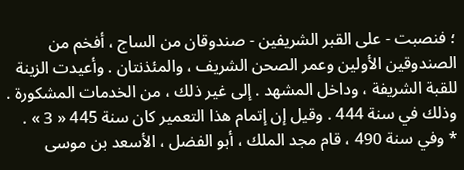؛ فنصبت - على القبر الشريفين - صندوقان من الساج ، أفخم من الصندوقين الأولين وعمر الصحن الشريف ، والمئذنتان . وأعيدت الزينة للقبة الشريفة ، وداخل المشهد . إلى غير ذلك ، من الخدمات المشكورة .
وذلك في سنة 444 . وقيل إن إتمام هذا التعمير كان سنة 445 « 3 » .
* وفي سنة 490 ، قام مجد الملك ، أبو الفضل ، الأسعد بن موسى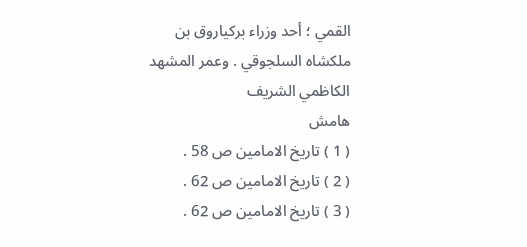القمي ؛ أحد وزراء بركياروق بن ملكشاه السلجوقي . وعمر المشهد الكاظمي الشريف
هامش
( 1 ) تاريخ الامامين ص 58 .
( 2 ) تاريخ الامامين ص 62 .
( 3 ) تاريخ الامامين ص 62 .